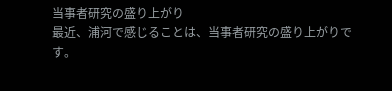当事者研究の盛り上がり
最近、浦河で感じることは、当事者研究の盛り上がりです。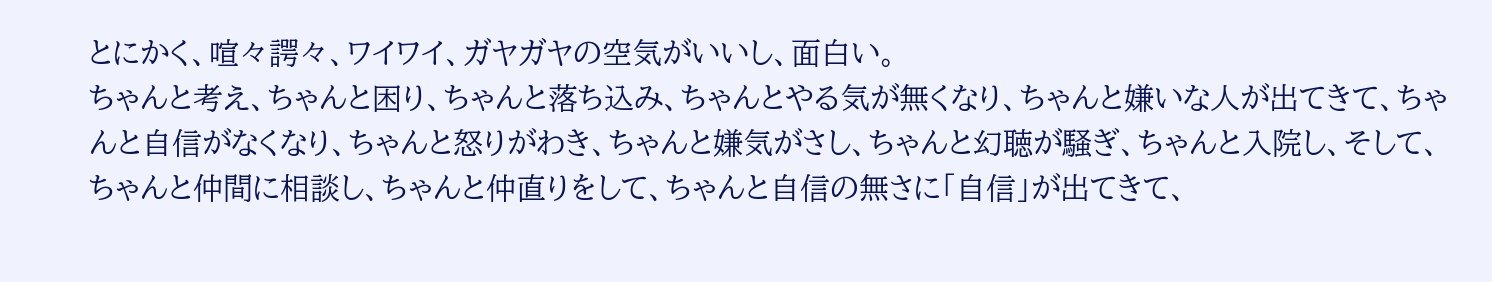とにかく、喧々諤々、ワイワイ、ガヤガヤの空気がいいし、面白い。
ちゃんと考え、ちゃんと困り、ちゃんと落ち込み、ちゃんとやる気が無くなり、ちゃんと嫌いな人が出てきて、ちゃんと自信がなくなり、ちゃんと怒りがわき、ちゃんと嫌気がさし、ちゃんと幻聴が騒ぎ、ちゃんと入院し、そして、ちゃんと仲間に相談し、ちゃんと仲直りをして、ちゃんと自信の無さに「自信」が出てきて、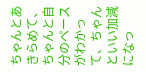ちゃんとあきらめて、ちゃんと自分のペースがわかって、ちゃんといい加減になっ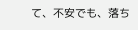て、不安でも、落ち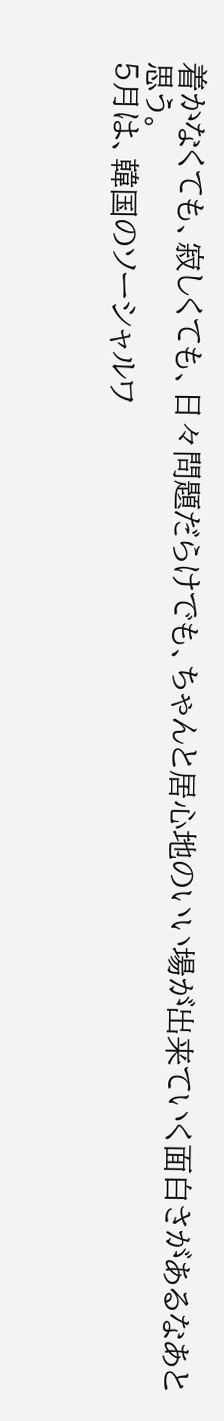着かなくても、寂しくても、日々問題だらけでも、ちゃんと居心地のいい場が出来ていく面白さがあるなあと思う。
5月は、韓国のソーシャルワ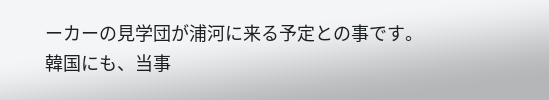ーカーの見学団が浦河に来る予定との事です。
韓国にも、当事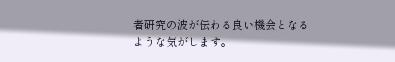者研究の波が伝わる良い機会となるような気がします。